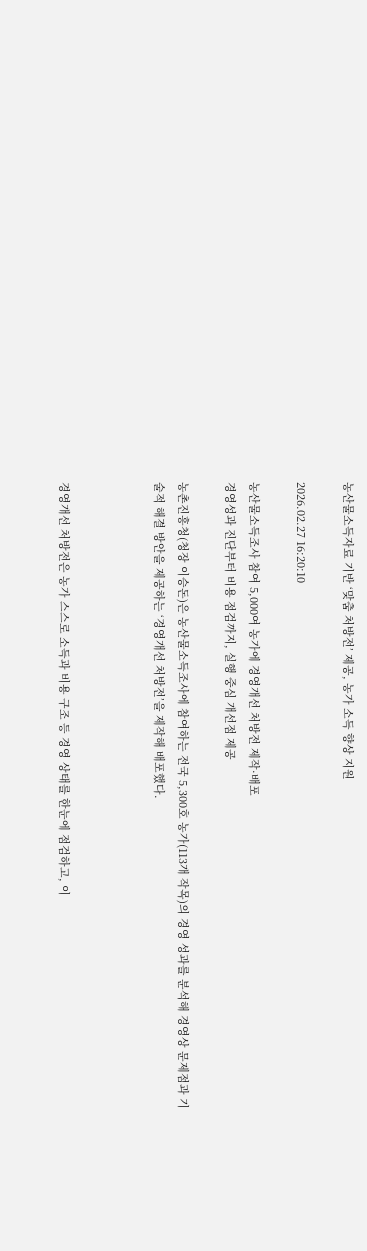농산물소득자료 기반 ‘맞춤 처방전’ 제공, 농가 소득 향상 지원

2026.02.27 16:20:10

농산물소득조사 참여 5,000여 농가에 경영개선 처방전 제작·배포
경영성과 진단부터 비용 점검까지, 실행 중심 개선점 제공

농촌진흥청(청장 이승돈)은 농산물소득조사에 참여하는 전국 5,300호 농가(113개 작목)의 경영 성과를 분석해 경영상 문제점과 기술적 해결 방안을 제공하는 ‘경영개선 처방전’을 제작해 배포했다.



경영개선 처방전은 농가 스스로 소득과 비용 구조 등 경영 상태를 한눈에 점검하고, 이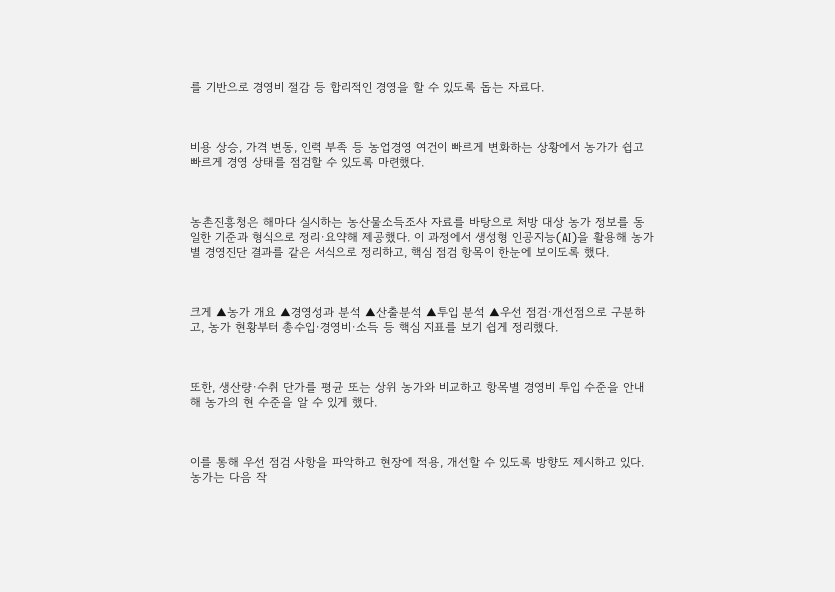를 기반으로 경영비 절감 등 합리적인 경영을 할 수 있도록 돕는 자료다.



비용 상승, 가격 변동, 인력 부족 등 농업경영 여건이 빠르게 변화하는 상황에서 농가가 쉽고 빠르게 경영 상태를 점검할 수 있도록 마련했다.



농촌진흥청은 해마다 실시하는 농산물소득조사 자료를 바탕으로 처방 대상 농가 정보를 동일한 기준과 형식으로 정리·요약해 제공했다. 이 과정에서 생성형 인공지능(AI)을 활용해 농가별 경영진단 결과를 같은 서식으로 정리하고, 핵심 점검 항목이 한눈에 보이도록 했다.



크게 ▲농가 개요 ▲경영성과 분석 ▲산출분석 ▲투입 분석 ▲우선 점검·개선점으로 구분하고, 농가 현황부터 총수입·경영비·소득 등 핵심 지표를 보기 쉽게 정리했다.



또한, 생산량·수취 단가를 평균 또는 상위 농가와 비교하고 항목별 경영비 투입 수준을 안내해 농가의 현 수준을 알 수 있게 했다.



이를 통해 우선 점검 사항을 파악하고 현장에 적용, 개선할 수 있도록 방향도 제시하고 있다. 농가는 다음 작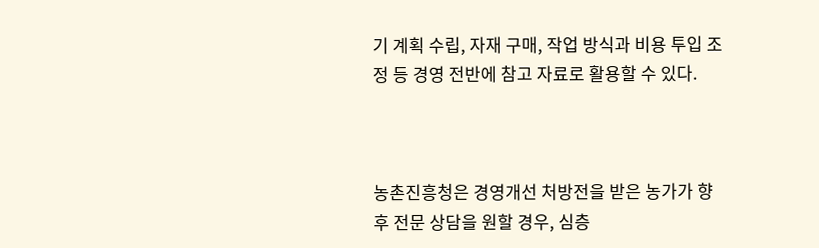기 계획 수립, 자재 구매, 작업 방식과 비용 투입 조정 등 경영 전반에 참고 자료로 활용할 수 있다.



농촌진흥청은 경영개선 처방전을 받은 농가가 향후 전문 상담을 원할 경우, 심층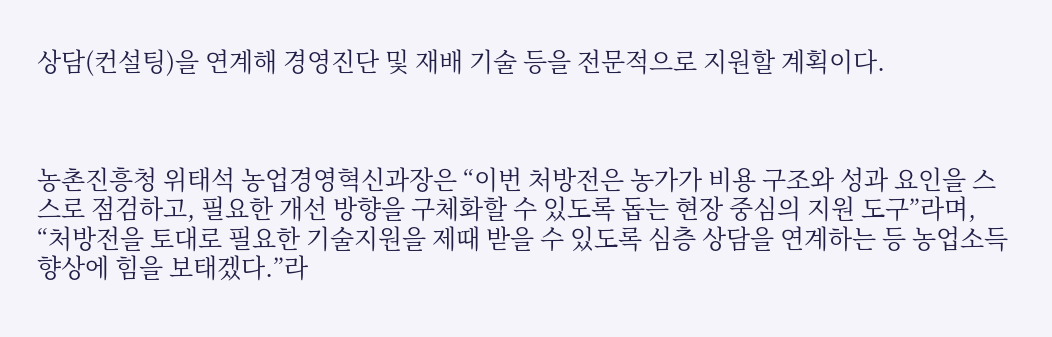상담(컨설팅)을 연계해 경영진단 및 재배 기술 등을 전문적으로 지원할 계획이다.



농촌진흥청 위태석 농업경영혁신과장은 “이번 처방전은 농가가 비용 구조와 성과 요인을 스스로 점검하고, 필요한 개선 방향을 구체화할 수 있도록 돕는 현장 중심의 지원 도구”라며, “처방전을 토대로 필요한 기술지원을 제때 받을 수 있도록 심층 상담을 연계하는 등 농업소득 향상에 힘을 보태겠다.”라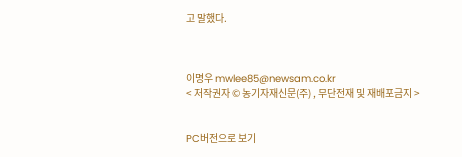고 말했다.



이명우 mwlee85@newsam.co.kr
< 저작권자 © 농기자재신문(주) , 무단전재 및 재배포금지 >


PC버전으로 보기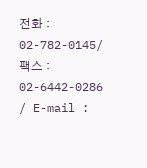전화 : 02-782-0145/ 팩스 : 02-6442-0286 / E-mail :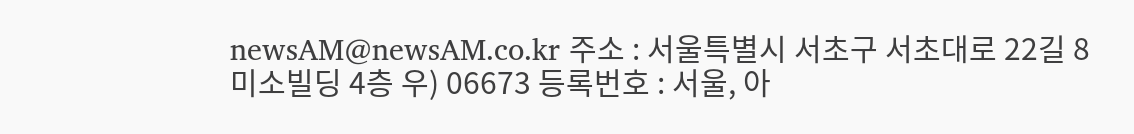newsAM@newsAM.co.kr 주소 : 서울특별시 서초구 서초대로 22길 8 미소빌딩 4층 우) 06673 등록번호 : 서울, 아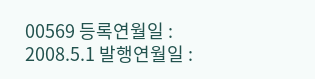00569 등록연월일 : 2008.5.1 발행연월일 :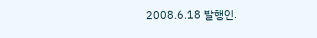2008.6.18 발행인.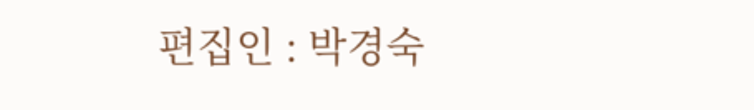편집인 : 박경숙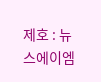제호 : 뉴스에이엠